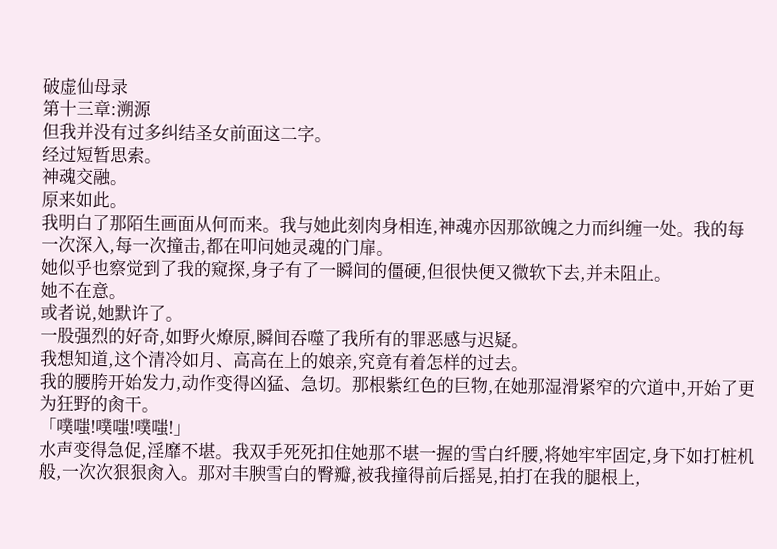破虚仙母录
第十三章:溯源
但我并没有过多纠结圣女前面这二字。
经过短暂思索。
神魂交融。
原来如此。
我明白了那陌生画面从何而来。我与她此刻肉身相连,神魂亦因那欲魄之力而纠缠一处。我的每一次深入,每一次撞击,都在叩问她灵魂的门扉。
她似乎也察觉到了我的窥探,身子有了一瞬间的僵硬,但很快便又微软下去,并未阻止。
她不在意。
或者说,她默许了。
一股强烈的好奇,如野火燎原,瞬间吞噬了我所有的罪恶感与迟疑。
我想知道,这个清冷如月、高高在上的娘亲,究竟有着怎样的过去。
我的腰胯开始发力,动作变得凶猛、急切。那根紫红色的巨物,在她那湿滑紧窄的穴道中,开始了更为狂野的肏干。
「噗嗤!噗嗤!噗嗤!」
水声变得急促,淫靡不堪。我双手死死扣住她那不堪一握的雪白纤腰,将她牢牢固定,身下如打桩机般,一次次狠狠肏入。那对丰腴雪白的臀瓣,被我撞得前后摇晃,拍打在我的腿根上,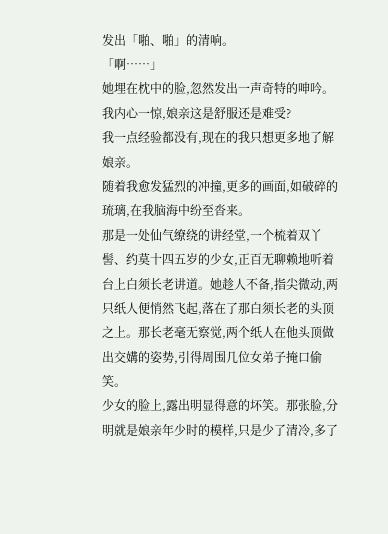发出「啪、啪」的清响。
「啊……」
她埋在枕中的脸,忽然发出一声奇特的呻吟。
我内心一惊,娘亲这是舒服还是难受?
我一点经验都没有,现在的我只想更多地了解娘亲。
随着我愈发猛烈的冲撞,更多的画面,如破碎的琉璃,在我脑海中纷至沓来。
那是一处仙气缭绕的讲经堂,一个梳着双丫髻、约莫十四五岁的少女,正百无聊赖地听着台上白须长老讲道。她趁人不备,指尖微动,两只纸人便悄然飞起,落在了那白须长老的头顶之上。那长老毫无察觉,两个纸人在他头顶做出交媾的姿势,引得周围几位女弟子掩口偷笑。
少女的脸上,露出明显得意的坏笑。那张脸,分明就是娘亲年少时的模样,只是少了清冷,多了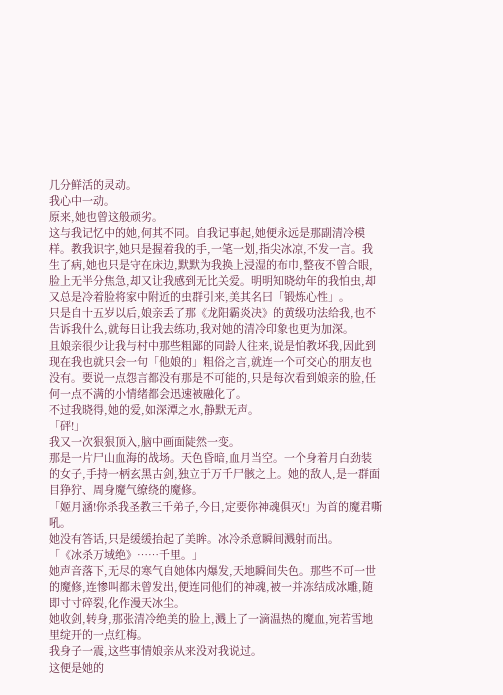几分鲜活的灵动。
我心中一动。
原来,她也曾这般顽劣。
这与我记忆中的她,何其不同。自我记事起,她便永远是那副清冷模样。教我识字,她只是握着我的手,一笔一划,指尖冰凉,不发一言。我生了病,她也只是守在床边,默默为我换上浸湿的布巾,整夜不曾合眼,脸上无半分焦急,却又让我感到无比关爱。明明知晓幼年的我怕虫,却又总是冷着脸将家中附近的虫群引来,美其名曰「锻炼心性」。
只是自十五岁以后,娘亲丢了那《龙阳霸炎决》的黄级功法给我,也不告诉我什么,就每日让我去练功,我对她的清冷印象也更为加深。
且娘亲很少让我与村中那些粗鄙的同龄人往来,说是怕教坏我,因此到现在我也就只会一句「他娘的」粗俗之言,就连一个可交心的朋友也没有。要说一点怨言都没有那是不可能的,只是每次看到娘亲的脸,任何一点不满的小情绪都会迅速被融化了。
不过我晓得,她的爱,如深潭之水,静默无声。
「砰!」
我又一次狠狠顶入,脑中画面陡然一变。
那是一片尸山血海的战场。天色昏暗,血月当空。一个身着月白劲装的女子,手持一柄玄黑古剑,独立于万千尸骸之上。她的敌人,是一群面目狰狞、周身魔气缭绕的魔修。
「姬月涵!你杀我圣教三千弟子,今日,定要你神魂俱灭!」为首的魔君嘶吼。
她没有答话,只是缓缓抬起了美眸。冰冷杀意瞬间溅射而出。
「《冰杀万域绝》……千里。」
她声音落下,无尽的寒气自她体内爆发,天地瞬间失色。那些不可一世的魔修,连惨叫都未曾发出,便连同他们的神魂,被一并冻结成冰雕,随即寸寸碎裂,化作漫天冰尘。
她收剑,转身,那张清冷绝美的脸上,溅上了一滴温热的魔血,宛若雪地里绽开的一点红梅。
我身子一震,这些事情娘亲从来没对我说过。
这便是她的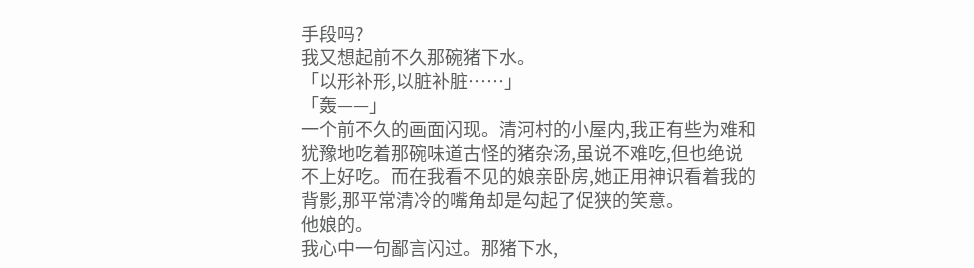手段吗?
我又想起前不久那碗猪下水。
「以形补形,以脏补脏……」
「轰——」
一个前不久的画面闪现。清河村的小屋内,我正有些为难和犹豫地吃着那碗味道古怪的猪杂汤,虽说不难吃,但也绝说不上好吃。而在我看不见的娘亲卧房,她正用神识看着我的背影,那平常清冷的嘴角却是勾起了促狭的笑意。
他娘的。
我心中一句鄙言闪过。那猪下水,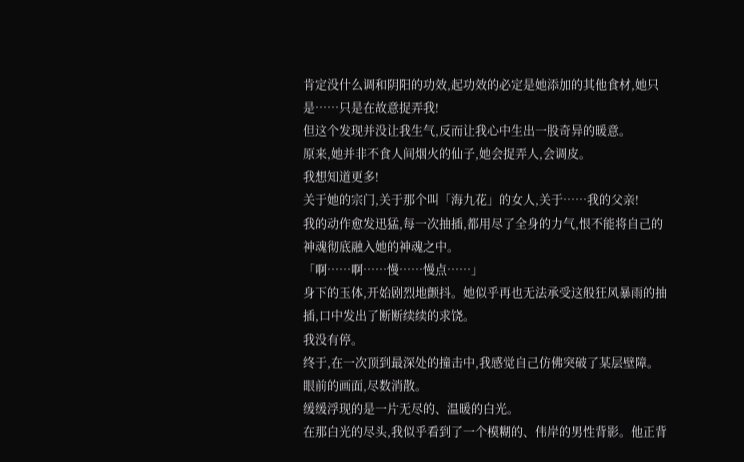肯定没什么调和阴阳的功效,起功效的必定是她添加的其他食材,她只是……只是在故意捉弄我!
但这个发现并没让我生气,反而让我心中生出一股奇异的暖意。
原来,她并非不食人间烟火的仙子,她会捉弄人,会调皮。
我想知道更多!
关于她的宗门,关于那个叫「海九花」的女人,关于……我的父亲!
我的动作愈发迅猛,每一次抽插,都用尽了全身的力气,恨不能将自己的神魂彻底融入她的神魂之中。
「啊……啊……慢……慢点……」
身下的玉体,开始剧烈地颤抖。她似乎再也无法承受这般狂风暴雨的抽插,口中发出了断断续续的求饶。
我没有停。
终于,在一次顶到最深处的撞击中,我感觉自己仿佛突破了某层壁障。
眼前的画面,尽数消散。
缓缓浮现的是一片无尽的、温暖的白光。
在那白光的尽头,我似乎看到了一个模糊的、伟岸的男性背影。他正背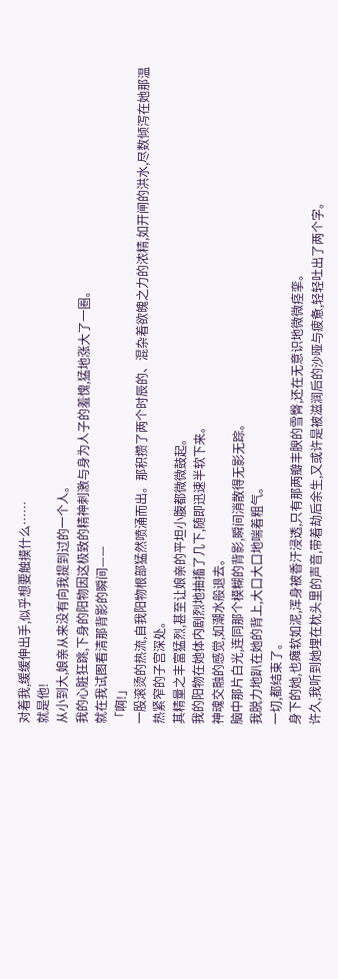对着我,缓缓伸出手,似乎想要触摸什么……
就是他!
从小到大,娘亲从来没有向我提到过的一个人。
我的心脏狂跳,下身的阳物因这极致的精神刺激与身为人子的羞愧,猛地涨大了一圈。
就在我试图看清那背影的瞬间——
「啊!」
一股滚烫的热流,自我阳物根部猛然喷涌而出。那积攒了两个时辰的、混杂着欲魄之力的浓精,如开闸的洪水,尽数倾泻在她那温热紧窄的子宫深处。
其精量之丰富猛烈,甚至让娘亲的平坦小腹都微微鼓起。
我的阳物在她体内剧烈地抽搐了几下,随即迅速半软下来。
神魂交融的感觉,如潮水般退去。
脑中那片白光,连同那个模糊的背影,瞬间消散得无影无踪。
我脱力地趴在她的背上,大口大口地喘着粗气。
一切,都结束了。
身下的她,也瘫软如泥,浑身被香汗浸透,只有那两瓣丰腴的雪臀,还在无意识地微微痉挛。
许久,我听到她埋在枕头里的声音,带着劫后余生,又或许是被滋润后的沙哑与疲惫,轻轻吐出了两个字。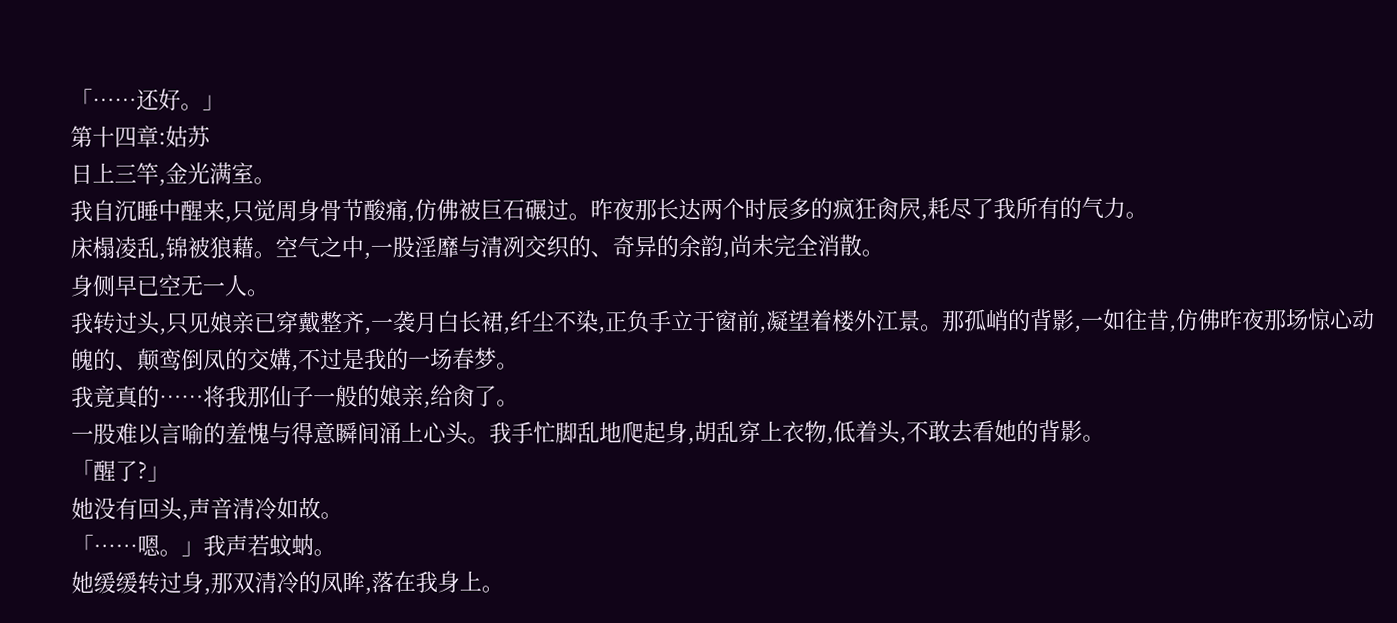「……还好。」
第十四章:姑苏
日上三竿,金光满室。
我自沉睡中醒来,只觉周身骨节酸痛,仿佛被巨石碾过。昨夜那长达两个时辰多的疯狂肏屄,耗尽了我所有的气力。
床榻凌乱,锦被狼藉。空气之中,一股淫靡与清冽交织的、奇异的余韵,尚未完全消散。
身侧早已空无一人。
我转过头,只见娘亲已穿戴整齐,一袭月白长裙,纤尘不染,正负手立于窗前,凝望着楼外江景。那孤峭的背影,一如往昔,仿佛昨夜那场惊心动魄的、颠鸾倒凤的交媾,不过是我的一场春梦。
我竟真的……将我那仙子一般的娘亲,给肏了。
一股难以言喻的羞愧与得意瞬间涌上心头。我手忙脚乱地爬起身,胡乱穿上衣物,低着头,不敢去看她的背影。
「醒了?」
她没有回头,声音清冷如故。
「……嗯。」我声若蚊蚋。
她缓缓转过身,那双清冷的凤眸,落在我身上。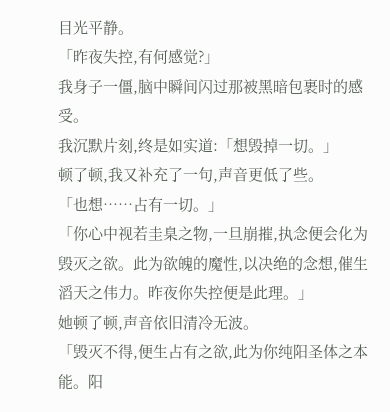目光平静。
「昨夜失控,有何感觉?」
我身子一僵,脑中瞬间闪过那被黑暗包裹时的感受。
我沉默片刻,终是如实道:「想毁掉一切。」
顿了顿,我又补充了一句,声音更低了些。
「也想……占有一切。」
「你心中视若圭臬之物,一旦崩摧,执念便会化为毁灭之欲。此为欲魄的魔性,以决绝的念想,催生滔天之伟力。昨夜你失控便是此理。」
她顿了顿,声音依旧清冷无波。
「毁灭不得,便生占有之欲,此为你纯阳圣体之本能。阳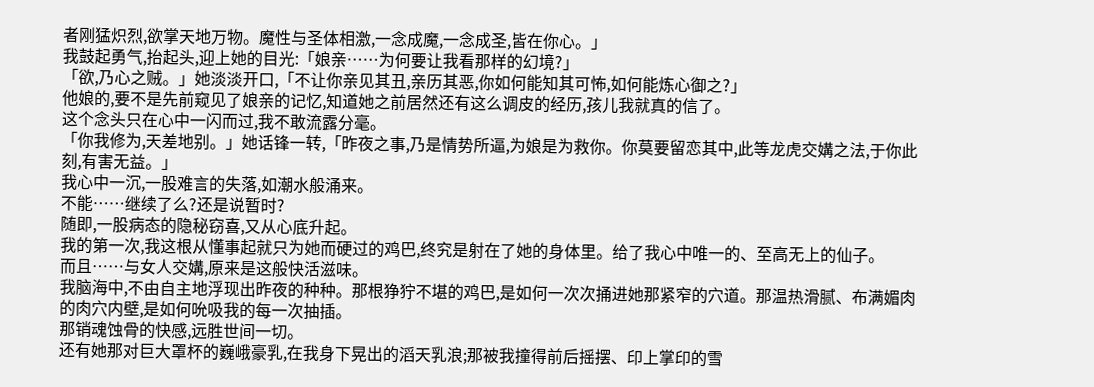者刚猛炽烈,欲掌天地万物。魔性与圣体相激,一念成魔,一念成圣,皆在你心。」
我鼓起勇气,抬起头,迎上她的目光:「娘亲……为何要让我看那样的幻境?」
「欲,乃心之贼。」她淡淡开口,「不让你亲见其丑,亲历其恶,你如何能知其可怖,如何能炼心御之?」
他娘的,要不是先前窥见了娘亲的记忆,知道她之前居然还有这么调皮的经历,孩儿我就真的信了。
这个念头只在心中一闪而过,我不敢流露分毫。
「你我修为,天差地别。」她话锋一转,「昨夜之事,乃是情势所逼,为娘是为救你。你莫要留恋其中,此等龙虎交媾之法,于你此刻,有害无益。」
我心中一沉,一股难言的失落,如潮水般涌来。
不能……继续了么?还是说暂时?
随即,一股病态的隐秘窃喜,又从心底升起。
我的第一次,我这根从懂事起就只为她而硬过的鸡巴,终究是射在了她的身体里。给了我心中唯一的、至高无上的仙子。
而且……与女人交媾,原来是这般快活滋味。
我脑海中,不由自主地浮现出昨夜的种种。那根狰狞不堪的鸡巴,是如何一次次捅进她那紧窄的穴道。那温热滑腻、布满媚肉的肉穴内壁,是如何吮吸我的每一次抽插。
那销魂蚀骨的快感,远胜世间一切。
还有她那对巨大罩杯的巍峨豪乳,在我身下晃出的滔天乳浪;那被我撞得前后摇摆、印上掌印的雪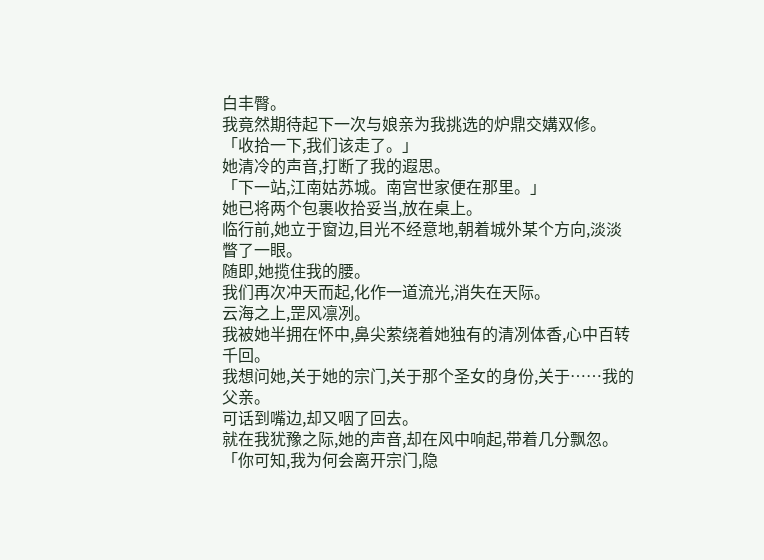白丰臀。
我竟然期待起下一次与娘亲为我挑选的炉鼎交媾双修。
「收拾一下,我们该走了。」
她清冷的声音,打断了我的遐思。
「下一站,江南姑苏城。南宫世家便在那里。」
她已将两个包裹收拾妥当,放在桌上。
临行前,她立于窗边,目光不经意地,朝着城外某个方向,淡淡瞥了一眼。
随即,她揽住我的腰。
我们再次冲天而起,化作一道流光,消失在天际。
云海之上,罡风凛冽。
我被她半拥在怀中,鼻尖萦绕着她独有的清冽体香,心中百转千回。
我想问她,关于她的宗门,关于那个圣女的身份,关于……我的父亲。
可话到嘴边,却又咽了回去。
就在我犹豫之际,她的声音,却在风中响起,带着几分飘忽。
「你可知,我为何会离开宗门,隐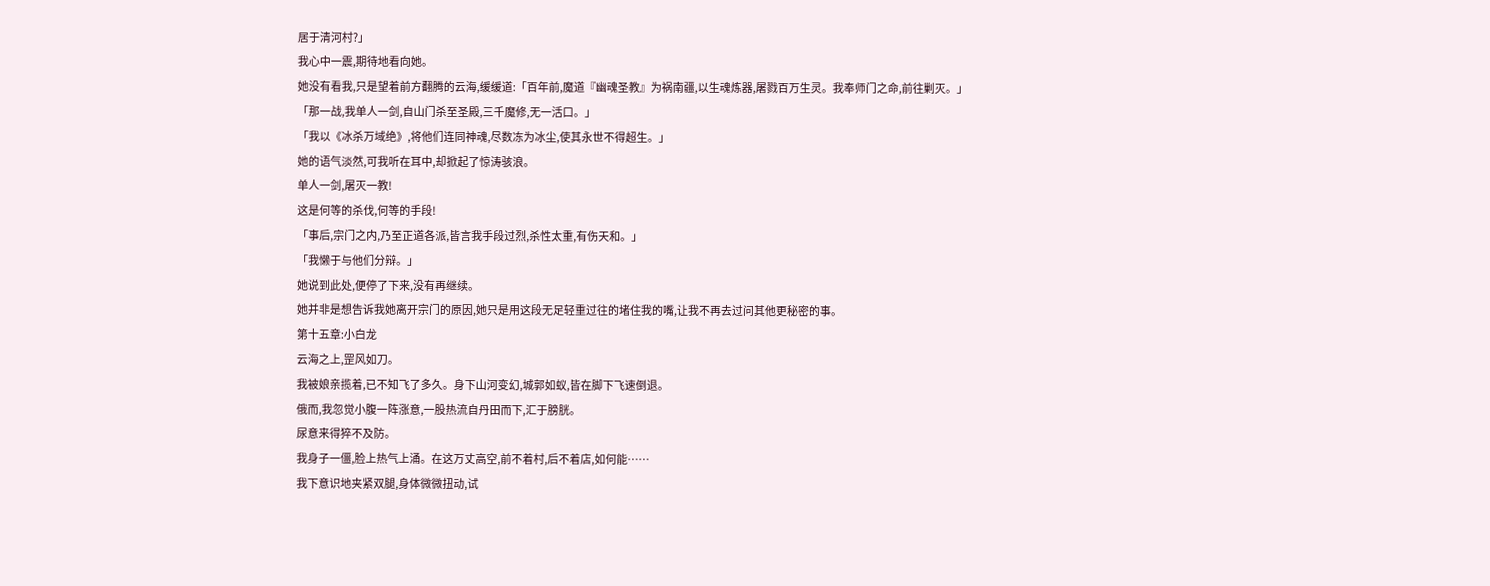居于清河村?」
我心中一震,期待地看向她。
她没有看我,只是望着前方翻腾的云海,缓缓道:「百年前,魔道『幽魂圣教』为祸南疆,以生魂炼器,屠戮百万生灵。我奉师门之命,前往剿灭。」
「那一战,我单人一剑,自山门杀至圣殿,三千魔修,无一活口。」
「我以《冰杀万域绝》,将他们连同神魂,尽数冻为冰尘,使其永世不得超生。」
她的语气淡然,可我听在耳中,却掀起了惊涛骇浪。
单人一剑,屠灭一教!
这是何等的杀伐,何等的手段!
「事后,宗门之内,乃至正道各派,皆言我手段过烈,杀性太重,有伤天和。」
「我懒于与他们分辩。」
她说到此处,便停了下来,没有再继续。
她并非是想告诉我她离开宗门的原因,她只是用这段无足轻重过往的堵住我的嘴,让我不再去过问其他更秘密的事。
第十五章:小白龙
云海之上,罡风如刀。
我被娘亲揽着,已不知飞了多久。身下山河变幻,城郭如蚁,皆在脚下飞速倒退。
俄而,我忽觉小腹一阵涨意,一股热流自丹田而下,汇于膀胱。
尿意来得猝不及防。
我身子一僵,脸上热气上涌。在这万丈高空,前不着村,后不着店,如何能……
我下意识地夹紧双腿,身体微微扭动,试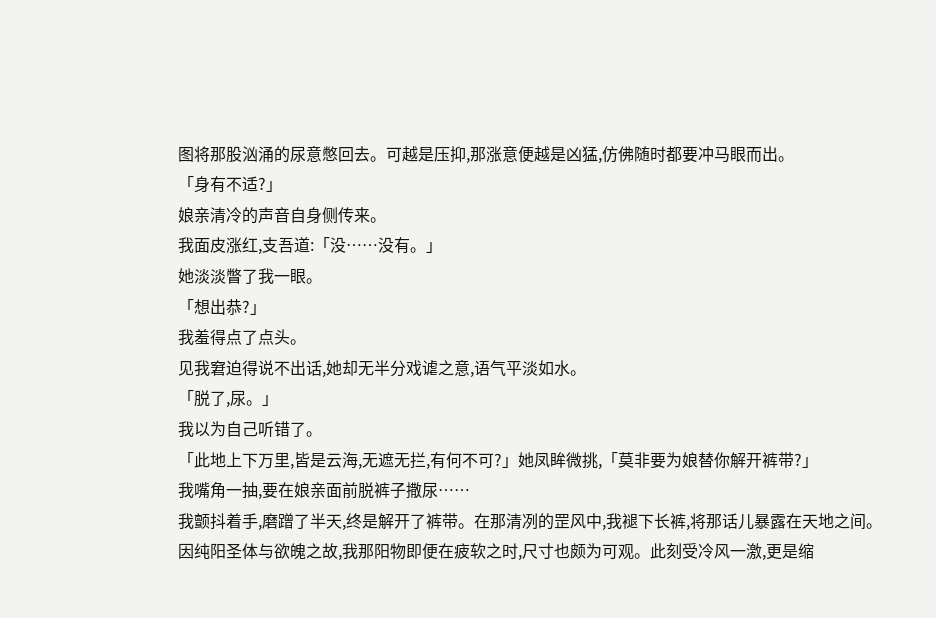图将那股汹涌的尿意憋回去。可越是压抑,那涨意便越是凶猛,仿佛随时都要冲马眼而出。
「身有不适?」
娘亲清冷的声音自身侧传来。
我面皮涨红,支吾道:「没……没有。」
她淡淡瞥了我一眼。
「想出恭?」
我羞得点了点头。
见我窘迫得说不出话,她却无半分戏谑之意,语气平淡如水。
「脱了,尿。」
我以为自己听错了。
「此地上下万里,皆是云海,无遮无拦,有何不可?」她凤眸微挑,「莫非要为娘替你解开裤带?」
我嘴角一抽,要在娘亲面前脱裤子撒尿……
我颤抖着手,磨蹭了半天,终是解开了裤带。在那清冽的罡风中,我褪下长裤,将那话儿暴露在天地之间。
因纯阳圣体与欲魄之故,我那阳物即便在疲软之时,尺寸也颇为可观。此刻受冷风一激,更是缩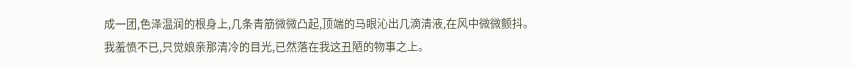成一团,色泽温润的根身上,几条青筋微微凸起,顶端的马眼沁出几滴清液,在风中微微颤抖。
我羞愤不已,只觉娘亲那清冷的目光,已然落在我这丑陋的物事之上。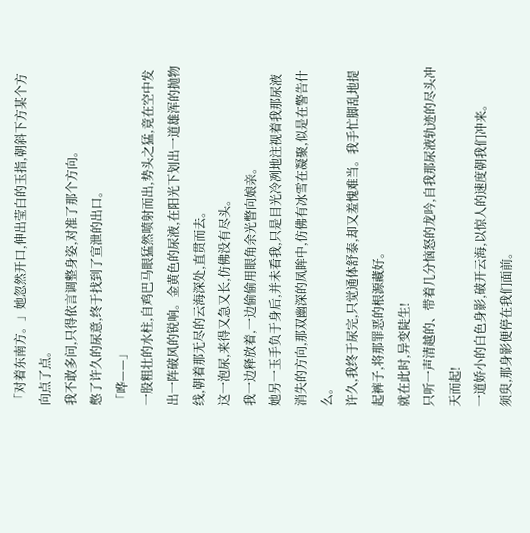「对着东南方。」她忽然开口,伸出莹白的玉指,朝斜下方某个方向点了点。
我不敢多问,只得依言调整身姿,对准了那个方向。
憋了许久的尿意,终于找到了宣泄的出口。
「哗——」
一股粗壮的水柱,自鸡巴马眼猛然喷射而出,势头之猛,竟在空中发出一阵破风的锐响。金黄色的尿液,在阳光下划出一道雄浑的抛物线,朝着那无尽的云海深处,直贯而去。
这一泡尿,来得又急又长,仿佛没有尽头。
我一边释放着,一边偷偷用眼角余光瞥向娘亲。
她另一玉手负于身后,并未看我,只是目光冷冽地注视着我那尿液消失的方向,那双幽深的凤眸中,仿佛有冰雪在凝聚,似是在警告什么。
许久,我终于尿完,只觉通体舒泰,却又羞愧难当。我手忙脚乱地提起裤子,将那罪恶的根源藏好。
就在此时,异变陡生!
只听一声清越的、带着几分恼怒的龙吟,自我那尿液轨迹的尽头冲天而起!
一道娇小的白色身影,破开云海,以惊人的速度朝我们冲来。
须臾,那身影便停在我们面前。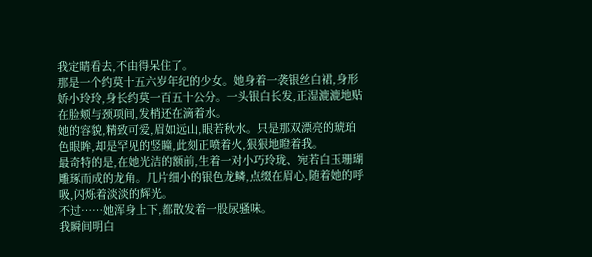我定睛看去,不由得呆住了。
那是一个约莫十五六岁年纪的少女。她身着一袭银丝白裙,身形娇小玲玲,身长约莫一百五十公分。一头银白长发,正湿漉漉地贴在脸颊与颈项间,发梢还在滴着水。
她的容貌,精致可爱,眉如远山,眼若秋水。只是那双漂亮的琥珀色眼眸,却是罕见的竖瞳,此刻正喷着火,狠狠地瞪着我。
最奇特的是,在她光洁的额前,生着一对小巧玲珑、宛若白玉珊瑚雕琢而成的龙角。几片细小的银色龙鳞,点缀在眉心,随着她的呼吸,闪烁着淡淡的辉光。
不过……她浑身上下,都散发着一股尿骚味。
我瞬间明白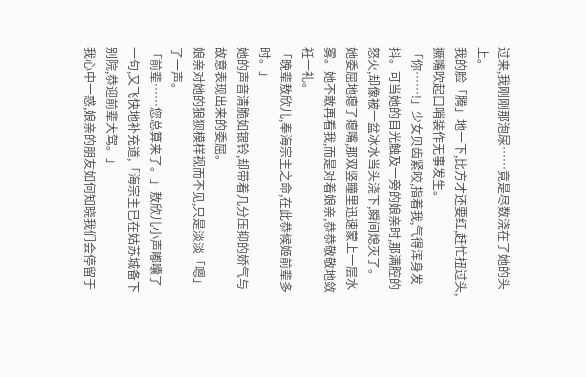过来,我刚刚那泡尿……竟是尽数浇在了她的头上。
我的脸「腾」地一下,比方才还要红,赶忙扭过头,撅嘴吹起口哨装作无事发生。
「你……!」少女贝齿紧咬,指着我,气得浑身发抖。可当她的目光触及一旁的娘亲时,那满腔的怒火,却像被一盆冰水当头浇下,瞬间熄灭了。
她委屈地瘪了瘪嘴,那双竖瞳里迅速蒙上一层水雾。她不敢再看我,而是对着娘亲,恭恭敬敬地敛衽一礼。
「晚辈敖欣儿,奉海宗主之命,在此恭候姬前辈多时。」
她的声音清脆如银铃,却带着几分压抑的娇气与故意表现出来的委屈。
娘亲对她的狼狈模样视而不见,只是淡淡「嗯」了一声。
「前辈……您总算来了。」敖欣儿小声嘟囔了一句,又飞快地补充道,「海宗主已在姑苏城备下别院,恭迎前辈大驾。」
我心中一惑,娘亲的朋友如何知晓我们会停留于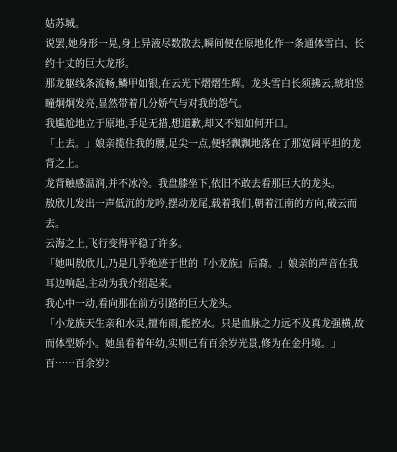姑苏城。
说罢,她身形一晃,身上异液尽数散去,瞬间便在原地化作一条通体雪白、长约十丈的巨大龙形。
那龙躯线条流畅,鳞甲如银,在云光下熠熠生辉。龙头雪白长须拂云,琥珀竖瞳炯炯发亮,显然带着几分娇气与对我的怨气。
我尴尬地立于原地,手足无措,想道歉,却又不知如何开口。
「上去。」娘亲揽住我的腰,足尖一点,便轻飘飘地落在了那宽阔平坦的龙背之上。
龙背触感温润,并不冰冷。我盘膝坐下,依旧不敢去看那巨大的龙头。
敖欣儿发出一声低沉的龙吟,摆动龙尾,载着我们,朝着江南的方向,破云而去。
云海之上,飞行变得平稳了许多。
「她叫敖欣儿,乃是几乎绝迹于世的『小龙族』后裔。」娘亲的声音在我耳边响起,主动为我介绍起来。
我心中一动,看向那在前方引路的巨大龙头。
「小龙族天生亲和水灵,擅布雨,能控水。只是血脉之力远不及真龙强横,故而体型娇小。她虽看着年幼,实则已有百余岁光景,修为在金丹境。」
百……百余岁?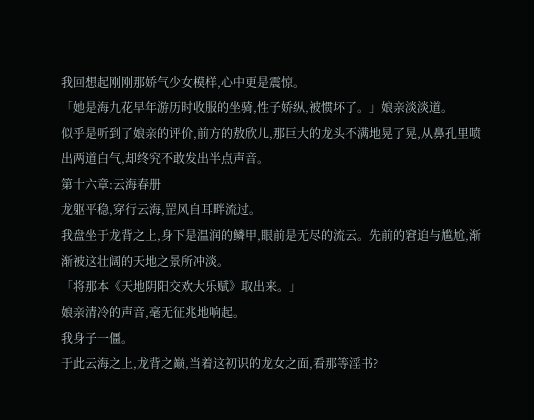我回想起刚刚那娇气少女模样,心中更是震惊。
「她是海九花早年游历时收服的坐骑,性子娇纵,被惯坏了。」娘亲淡淡道。
似乎是听到了娘亲的评价,前方的敖欣儿,那巨大的龙头不满地晃了晃,从鼻孔里喷出两道白气,却终究不敢发出半点声音。
第十六章:云海春册
龙躯平稳,穿行云海,罡风自耳畔流过。
我盘坐于龙背之上,身下是温润的鳞甲,眼前是无尽的流云。先前的窘迫与尴尬,渐渐被这壮阔的天地之景所冲淡。
「将那本《天地阴阳交欢大乐赋》取出来。」
娘亲清冷的声音,毫无征兆地响起。
我身子一僵。
于此云海之上,龙背之巅,当着这初识的龙女之面,看那等淫书?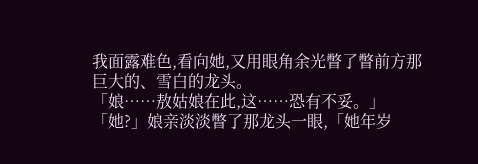我面露难色,看向她,又用眼角余光瞥了瞥前方那巨大的、雪白的龙头。
「娘……敖姑娘在此,这……恐有不妥。」
「她?」娘亲淡淡瞥了那龙头一眼,「她年岁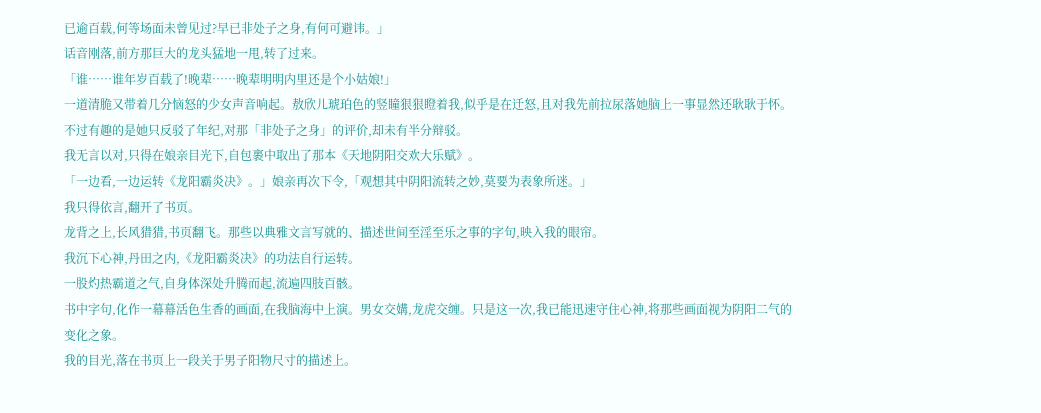已逾百载,何等场面未曾见过?早已非处子之身,有何可避讳。」
话音刚落,前方那巨大的龙头猛地一甩,转了过来。
「谁……谁年岁百载了!晚辈……晚辈明明内里还是个小姑娘!」
一道清脆又带着几分恼怒的少女声音响起。敖欣儿琥珀色的竖瞳狠狠瞪着我,似乎是在迁怒,且对我先前拉尿落她脑上一事显然还耿耿于怀。
不过有趣的是她只反驳了年纪,对那「非处子之身」的评价,却未有半分辩驳。
我无言以对,只得在娘亲目光下,自包裹中取出了那本《天地阴阳交欢大乐赋》。
「一边看,一边运转《龙阳霸炎决》。」娘亲再次下令,「观想其中阴阳流转之妙,莫要为表象所迷。」
我只得依言,翻开了书页。
龙背之上,长风猎猎,书页翻飞。那些以典雅文言写就的、描述世间至淫至乐之事的字句,映入我的眼帘。
我沉下心神,丹田之内,《龙阳霸炎决》的功法自行运转。
一股灼热霸道之气,自身体深处升腾而起,流遍四肢百骸。
书中字句,化作一幕幕活色生香的画面,在我脑海中上演。男女交媾,龙虎交缠。只是这一次,我已能迅速守住心神,将那些画面视为阴阳二气的变化之象。
我的目光,落在书页上一段关于男子阳物尺寸的描述上。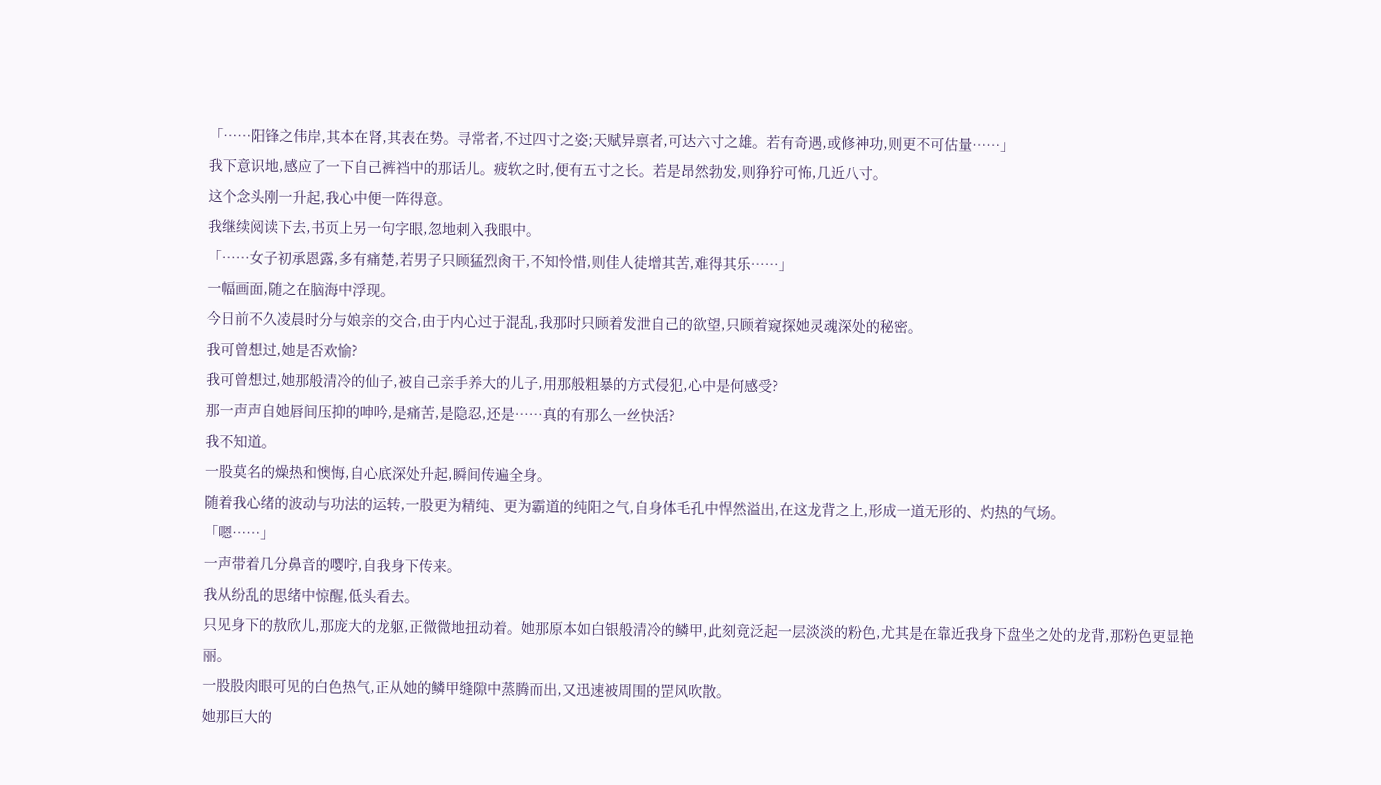「……阳锋之伟岸,其本在肾,其表在势。寻常者,不过四寸之姿;天赋异禀者,可达六寸之雄。若有奇遇,或修神功,则更不可估量……」
我下意识地,感应了一下自己裤裆中的那话儿。疲软之时,便有五寸之长。若是昂然勃发,则狰狞可怖,几近八寸。
这个念头刚一升起,我心中便一阵得意。
我继续阅读下去,书页上另一句字眼,忽地刺入我眼中。
「……女子初承恩露,多有痛楚,若男子只顾猛烈肏干,不知怜惜,则佳人徒增其苦,难得其乐……」
一幅画面,随之在脑海中浮现。
今日前不久凌晨时分与娘亲的交合,由于内心过于混乱,我那时只顾着发泄自己的欲望,只顾着窥探她灵魂深处的秘密。
我可曾想过,她是否欢愉?
我可曾想过,她那般清冷的仙子,被自己亲手养大的儿子,用那般粗暴的方式侵犯,心中是何感受?
那一声声自她唇间压抑的呻吟,是痛苦,是隐忍,还是……真的有那么一丝快活?
我不知道。
一股莫名的燥热和懊悔,自心底深处升起,瞬间传遍全身。
随着我心绪的波动与功法的运转,一股更为精纯、更为霸道的纯阳之气,自身体毛孔中悍然溢出,在这龙背之上,形成一道无形的、灼热的气场。
「嗯……」
一声带着几分鼻音的嘤咛,自我身下传来。
我从纷乱的思绪中惊醒,低头看去。
只见身下的敖欣儿,那庞大的龙躯,正微微地扭动着。她那原本如白银般清冷的鳞甲,此刻竟泛起一层淡淡的粉色,尤其是在靠近我身下盘坐之处的龙背,那粉色更显艳丽。
一股股肉眼可见的白色热气,正从她的鳞甲缝隙中蒸腾而出,又迅速被周围的罡风吹散。
她那巨大的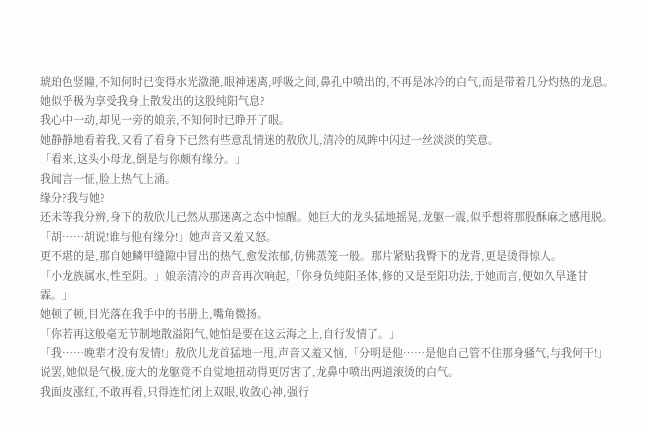琥珀色竖瞳,不知何时已变得水光潋滟,眼神迷离,呼吸之间,鼻孔中喷出的,不再是冰冷的白气,而是带着几分灼热的龙息。
她似乎极为享受我身上散发出的这股纯阳气息?
我心中一动,却见一旁的娘亲,不知何时已睁开了眼。
她静静地看着我,又看了看身下已然有些意乱情迷的敖欣儿,清冷的凤眸中闪过一丝淡淡的笑意。
「看来,这头小母龙,倒是与你颇有缘分。」
我闻言一怔,脸上热气上涌。
缘分?我与她?
还未等我分辨,身下的敖欣儿已然从那迷离之态中惊醒。她巨大的龙头猛地摇晃,龙躯一震,似乎想将那股酥麻之感甩脱。
「胡……胡说!谁与他有缘分!」她声音又羞又怒。
更不堪的是,那自她鳞甲缝隙中冒出的热气,愈发浓郁,仿佛蒸笼一般。那片紧贴我臀下的龙背,更是烫得惊人。
「小龙族属水,性至阴。」娘亲清冷的声音再次响起,「你身负纯阳圣体,修的又是至阳功法,于她而言,便如久旱逢甘霖。」
她顿了顿,目光落在我手中的书册上,嘴角微扬。
「你若再这般毫无节制地散溢阳气,她怕是要在这云海之上,自行发情了。」
「我……晚辈才没有发情!」敖欣儿龙首猛地一甩,声音又羞又恼,「分明是他……是他自己管不住那身骚气,与我何干!」
说罢,她似是气极,庞大的龙躯竟不自觉地扭动得更厉害了,龙鼻中喷出两道滚烫的白气。
我面皮涨红,不敢再看,只得连忙闭上双眼,收敛心神,强行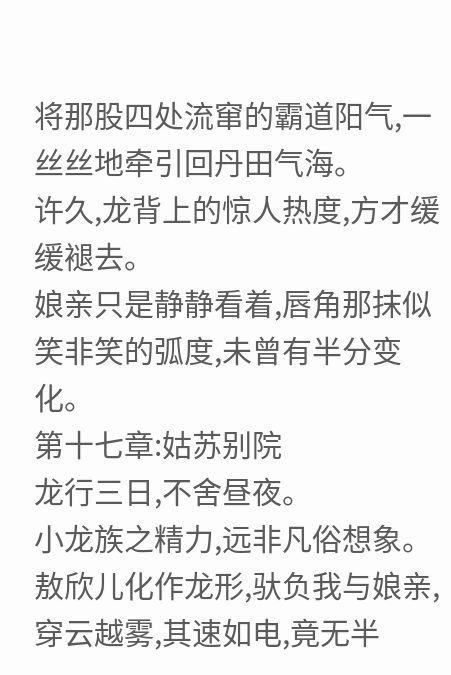将那股四处流窜的霸道阳气,一丝丝地牵引回丹田气海。
许久,龙背上的惊人热度,方才缓缓褪去。
娘亲只是静静看着,唇角那抹似笑非笑的弧度,未曾有半分变化。
第十七章:姑苏别院
龙行三日,不舍昼夜。
小龙族之精力,远非凡俗想象。敖欣儿化作龙形,驮负我与娘亲,穿云越雾,其速如电,竟无半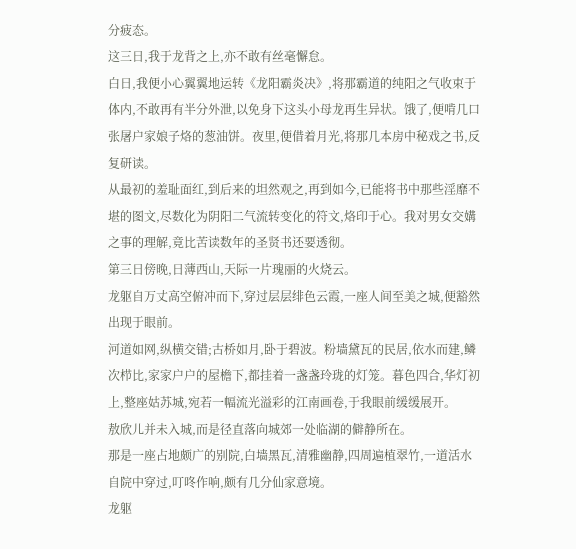分疲态。
这三日,我于龙背之上,亦不敢有丝毫懈怠。
白日,我便小心翼翼地运转《龙阳霸炎决》,将那霸道的纯阳之气收束于体内,不敢再有半分外泄,以免身下这头小母龙再生异状。饿了,便啃几口张屠户家娘子烙的葱油饼。夜里,便借着月光,将那几本房中秘戏之书,反复研读。
从最初的羞耻面红,到后来的坦然观之,再到如今,已能将书中那些淫靡不堪的图文,尽数化为阴阳二气流转变化的符文,烙印于心。我对男女交媾之事的理解,竟比苦读数年的圣贤书还要透彻。
第三日傍晚,日薄西山,天际一片瑰丽的火烧云。
龙躯自万丈高空俯冲而下,穿过层层绯色云霞,一座人间至美之城,便豁然出现于眼前。
河道如网,纵横交错;古桥如月,卧于碧波。粉墙黛瓦的民居,依水而建,鳞次栉比,家家户户的屋檐下,都挂着一盏盏玲珑的灯笼。暮色四合,华灯初上,整座姑苏城,宛若一幅流光溢彩的江南画卷,于我眼前缓缓展开。
敖欣儿并未入城,而是径直落向城郊一处临湖的僻静所在。
那是一座占地颇广的别院,白墙黑瓦,清雅幽静,四周遍植翠竹,一道活水自院中穿过,叮咚作响,颇有几分仙家意境。
龙躯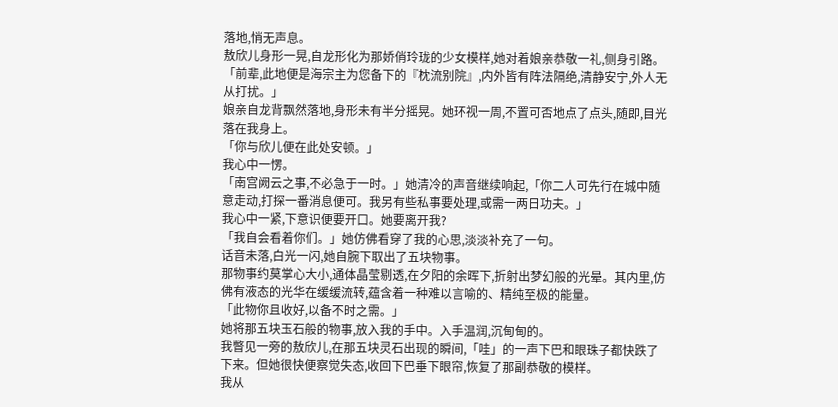落地,悄无声息。
敖欣儿身形一晃,自龙形化为那娇俏玲珑的少女模样,她对着娘亲恭敬一礼,侧身引路。
「前辈,此地便是海宗主为您备下的『枕流别院』,内外皆有阵法隔绝,清静安宁,外人无从打扰。」
娘亲自龙背飘然落地,身形未有半分摇晃。她环视一周,不置可否地点了点头,随即,目光落在我身上。
「你与欣儿便在此处安顿。」
我心中一愣。
「南宫阙云之事,不必急于一时。」她清冷的声音继续响起,「你二人可先行在城中随意走动,打探一番消息便可。我另有些私事要处理,或需一两日功夫。」
我心中一紧,下意识便要开口。她要离开我?
「我自会看着你们。」她仿佛看穿了我的心思,淡淡补充了一句。
话音未落,白光一闪,她自腕下取出了五块物事。
那物事约莫掌心大小,通体晶莹剔透,在夕阳的余晖下,折射出梦幻般的光晕。其内里,仿佛有液态的光华在缓缓流转,蕴含着一种难以言喻的、精纯至极的能量。
「此物你且收好,以备不时之需。」
她将那五块玉石般的物事,放入我的手中。入手温润,沉甸甸的。
我瞥见一旁的敖欣儿,在那五块灵石出现的瞬间,「哇」的一声下巴和眼珠子都快跌了下来。但她很快便察觉失态,收回下巴垂下眼帘,恢复了那副恭敬的模样。
我从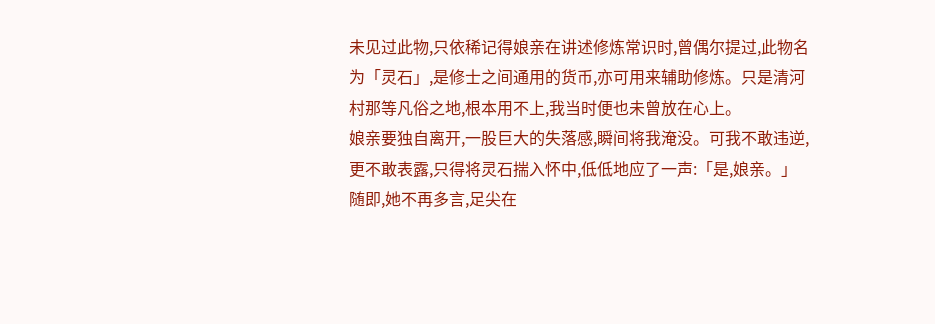未见过此物,只依稀记得娘亲在讲述修炼常识时,曾偶尔提过,此物名为「灵石」,是修士之间通用的货币,亦可用来辅助修炼。只是清河村那等凡俗之地,根本用不上,我当时便也未曾放在心上。
娘亲要独自离开,一股巨大的失落感,瞬间将我淹没。可我不敢违逆,更不敢表露,只得将灵石揣入怀中,低低地应了一声:「是,娘亲。」
随即,她不再多言,足尖在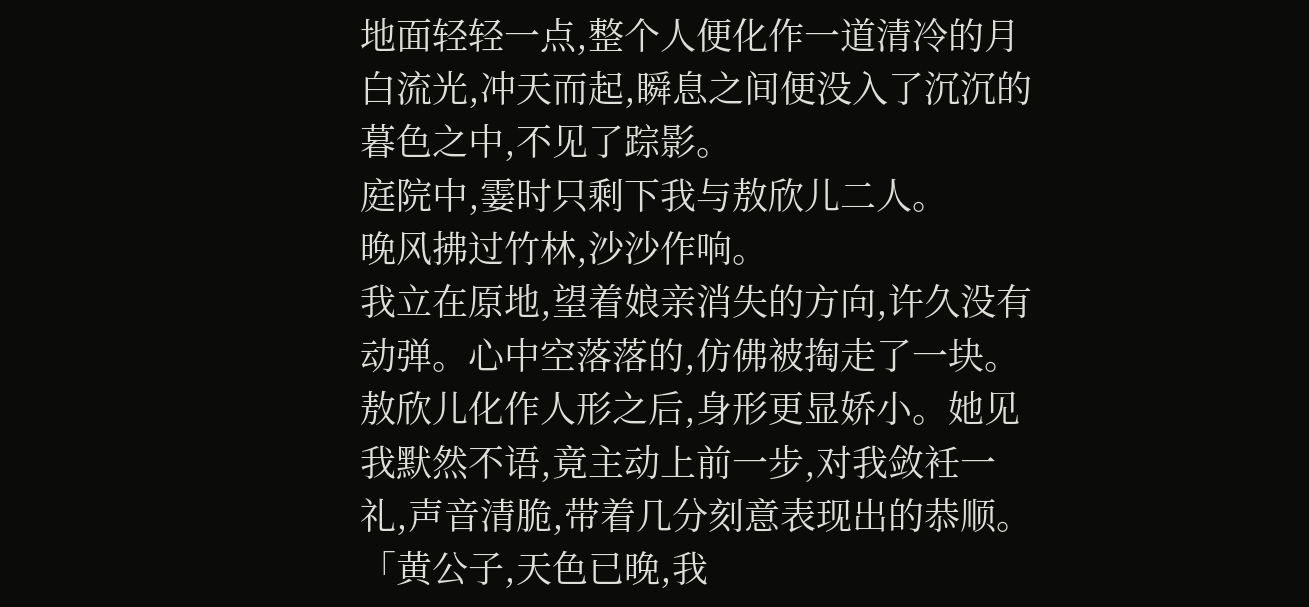地面轻轻一点,整个人便化作一道清冷的月白流光,冲天而起,瞬息之间便没入了沉沉的暮色之中,不见了踪影。
庭院中,霎时只剩下我与敖欣儿二人。
晚风拂过竹林,沙沙作响。
我立在原地,望着娘亲消失的方向,许久没有动弹。心中空落落的,仿佛被掏走了一块。
敖欣儿化作人形之后,身形更显娇小。她见我默然不语,竟主动上前一步,对我敛衽一礼,声音清脆,带着几分刻意表现出的恭顺。
「黄公子,天色已晚,我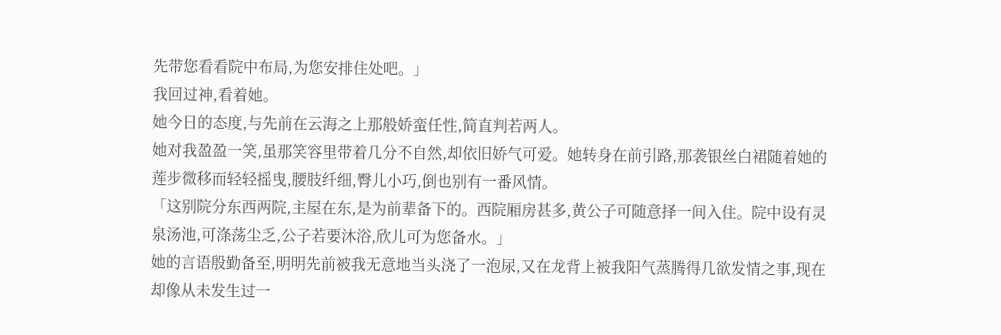先带您看看院中布局,为您安排住处吧。」
我回过神,看着她。
她今日的态度,与先前在云海之上那般娇蛮任性,简直判若两人。
她对我盈盈一笑,虽那笑容里带着几分不自然,却依旧娇气可爱。她转身在前引路,那袭银丝白裙随着她的莲步微移而轻轻摇曳,腰肢纤细,臀儿小巧,倒也别有一番风情。
「这别院分东西两院,主屋在东,是为前辈备下的。西院厢房甚多,黄公子可随意择一间入住。院中设有灵泉汤池,可涤荡尘乏,公子若要沐浴,欣儿可为您备水。」
她的言语殷勤备至,明明先前被我无意地当头浇了一泡尿,又在龙背上被我阳气蒸腾得几欲发情之事,现在却像从未发生过一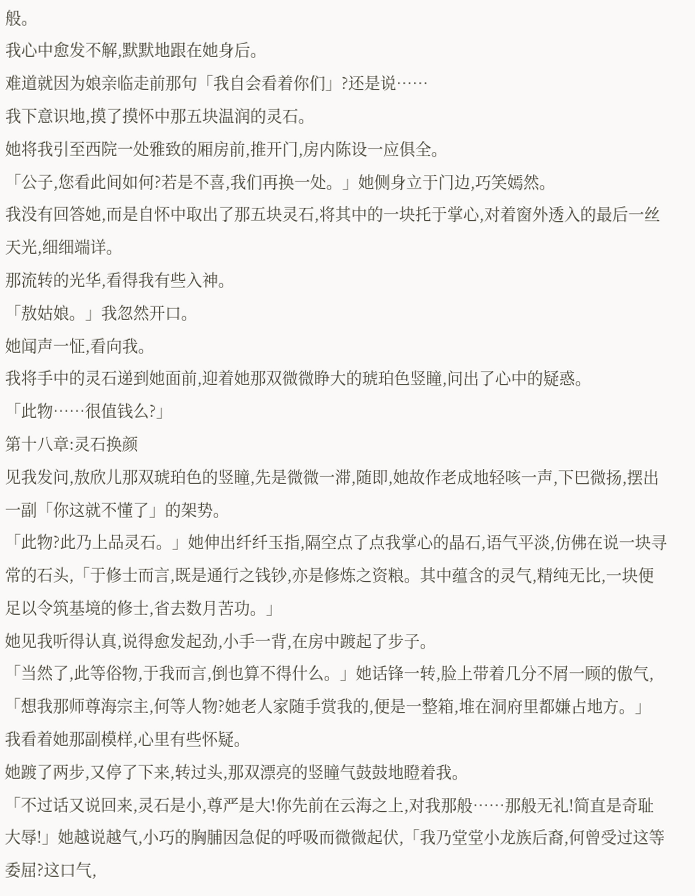般。
我心中愈发不解,默默地跟在她身后。
难道就因为娘亲临走前那句「我自会看着你们」?还是说……
我下意识地,摸了摸怀中那五块温润的灵石。
她将我引至西院一处雅致的厢房前,推开门,房内陈设一应俱全。
「公子,您看此间如何?若是不喜,我们再换一处。」她侧身立于门边,巧笑嫣然。
我没有回答她,而是自怀中取出了那五块灵石,将其中的一块托于掌心,对着窗外透入的最后一丝天光,细细端详。
那流转的光华,看得我有些入神。
「敖姑娘。」我忽然开口。
她闻声一怔,看向我。
我将手中的灵石递到她面前,迎着她那双微微睁大的琥珀色竖瞳,问出了心中的疑惑。
「此物……很值钱么?」
第十八章:灵石换颜
见我发问,敖欣儿那双琥珀色的竖瞳,先是微微一滞,随即,她故作老成地轻咳一声,下巴微扬,摆出一副「你这就不懂了」的架势。
「此物?此乃上品灵石。」她伸出纤纤玉指,隔空点了点我掌心的晶石,语气平淡,仿佛在说一块寻常的石头,「于修士而言,既是通行之钱钞,亦是修炼之资粮。其中蕴含的灵气,精纯无比,一块便足以令筑基境的修士,省去数月苦功。」
她见我听得认真,说得愈发起劲,小手一背,在房中踱起了步子。
「当然了,此等俗物,于我而言,倒也算不得什么。」她话锋一转,脸上带着几分不屑一顾的傲气,「想我那师尊海宗主,何等人物?她老人家随手赏我的,便是一整箱,堆在洞府里都嫌占地方。」
我看着她那副模样,心里有些怀疑。
她踱了两步,又停了下来,转过头,那双漂亮的竖瞳气鼓鼓地瞪着我。
「不过话又说回来,灵石是小,尊严是大!你先前在云海之上,对我那般……那般无礼!简直是奇耻大辱!」她越说越气,小巧的胸脯因急促的呼吸而微微起伏,「我乃堂堂小龙族后裔,何曾受过这等委屈?这口气,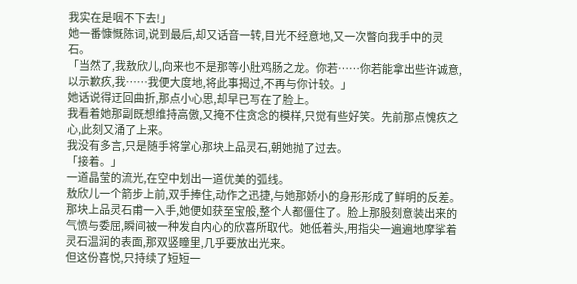我实在是咽不下去!」
她一番慷慨陈词,说到最后,却又话音一转,目光不经意地,又一次瞥向我手中的灵石。
「当然了,我敖欣儿,向来也不是那等小肚鸡肠之龙。你若……你若能拿出些许诚意,以示歉疚,我……我便大度地,将此事揭过,不再与你计较。」
她话说得迂回曲折,那点小心思,却早已写在了脸上。
我看着她那副既想维持高傲,又掩不住贪念的模样,只觉有些好笑。先前那点愧疚之心,此刻又涌了上来。
我没有多言,只是随手将掌心那块上品灵石,朝她抛了过去。
「接着。」
一道晶莹的流光,在空中划出一道优美的弧线。
敖欣儿一个箭步上前,双手捧住,动作之迅捷,与她那娇小的身形形成了鲜明的反差。
那块上品灵石甫一入手,她便如获至宝般,整个人都僵住了。脸上那股刻意装出来的气愤与委屈,瞬间被一种发自内心的欣喜所取代。她低着头,用指尖一遍遍地摩挲着灵石温润的表面,那双竖瞳里,几乎要放出光来。
但这份喜悦,只持续了短短一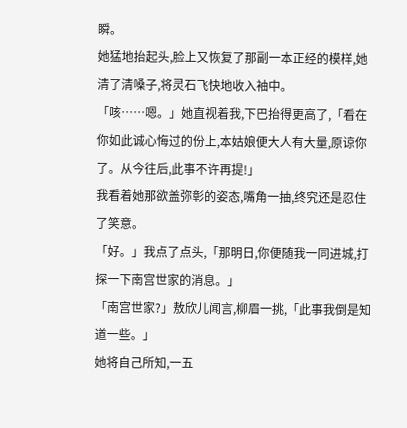瞬。
她猛地抬起头,脸上又恢复了那副一本正经的模样,她清了清嗓子,将灵石飞快地收入袖中。
「咳……嗯。」她直视着我,下巴抬得更高了,「看在你如此诚心悔过的份上,本姑娘便大人有大量,原谅你了。从今往后,此事不许再提!」
我看着她那欲盖弥彰的姿态,嘴角一抽,终究还是忍住了笑意。
「好。」我点了点头,「那明日,你便随我一同进城,打探一下南宫世家的消息。」
「南宫世家?」敖欣儿闻言,柳眉一挑,「此事我倒是知道一些。」
她将自己所知,一五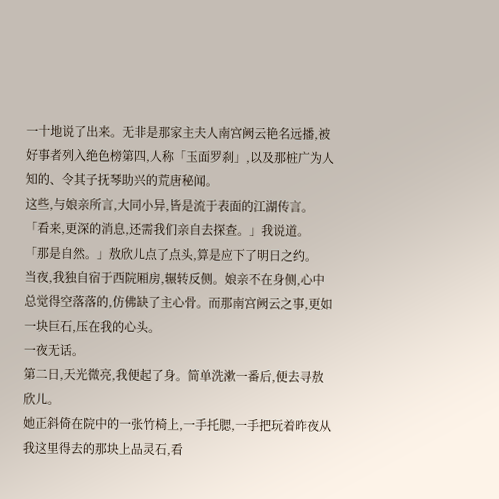一十地说了出来。无非是那家主夫人南宫阙云艳名远播,被好事者列入绝色榜第四,人称「玉面罗刹」,以及那桩广为人知的、令其子抚琴助兴的荒唐秘闻。
这些,与娘亲所言,大同小异,皆是流于表面的江湖传言。
「看来,更深的消息,还需我们亲自去探查。」我说道。
「那是自然。」敖欣儿点了点头,算是应下了明日之约。
当夜,我独自宿于西院厢房,辗转反侧。娘亲不在身侧,心中总觉得空落落的,仿佛缺了主心骨。而那南宫阙云之事,更如一块巨石,压在我的心头。
一夜无话。
第二日,天光微亮,我便起了身。简单洗漱一番后,便去寻敖欣儿。
她正斜倚在院中的一张竹椅上,一手托腮,一手把玩着昨夜从我这里得去的那块上品灵石,看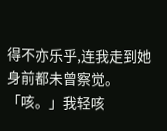得不亦乐乎,连我走到她身前都未曾察觉。
「咳。」我轻咳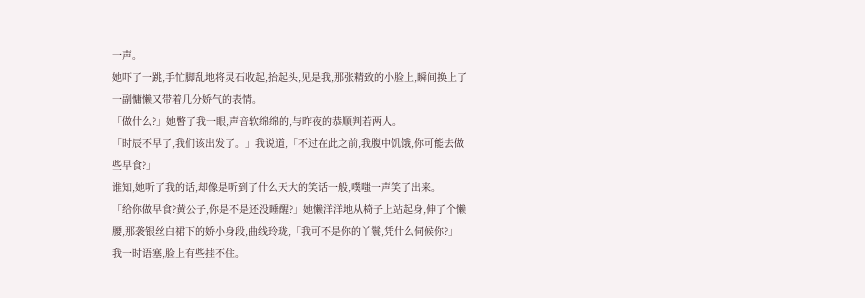一声。
她吓了一跳,手忙脚乱地将灵石收起,抬起头,见是我,那张精致的小脸上,瞬间换上了一副慵懒又带着几分娇气的表情。
「做什么?」她瞥了我一眼,声音软绵绵的,与昨夜的恭顺判若两人。
「时辰不早了,我们该出发了。」我说道,「不过在此之前,我腹中饥饿,你可能去做些早食?」
谁知,她听了我的话,却像是听到了什么天大的笑话一般,噗嗤一声笑了出来。
「给你做早食?黄公子,你是不是还没睡醒?」她懒洋洋地从椅子上站起身,伸了个懒腰,那袭银丝白裙下的娇小身段,曲线玲珑,「我可不是你的丫鬟,凭什么伺候你?」
我一时语塞,脸上有些挂不住。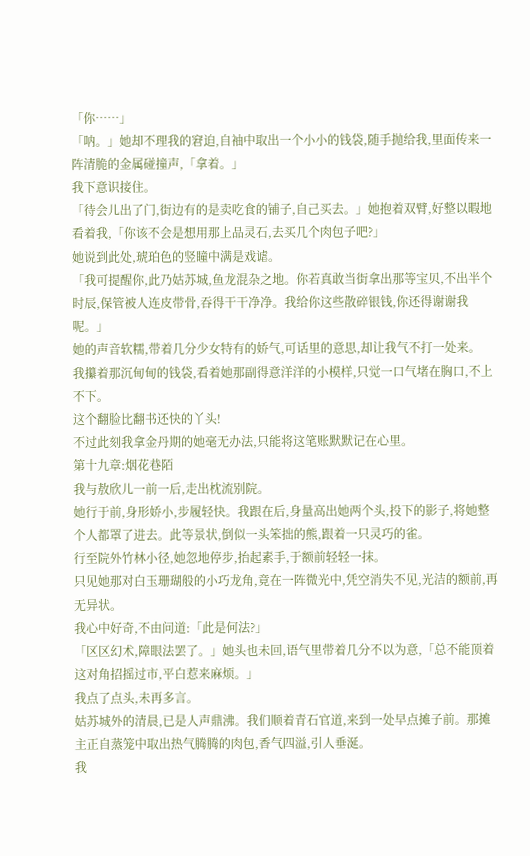「你……」
「呐。」她却不理我的窘迫,自袖中取出一个小小的钱袋,随手抛给我,里面传来一阵清脆的金属碰撞声,「拿着。」
我下意识接住。
「待会儿出了门,街边有的是卖吃食的铺子,自己买去。」她抱着双臂,好整以暇地看着我,「你该不会是想用那上品灵石,去买几个肉包子吧?」
她说到此处,琥珀色的竖瞳中满是戏谑。
「我可提醒你,此乃姑苏城,鱼龙混杂之地。你若真敢当街拿出那等宝贝,不出半个时辰,保管被人连皮带骨,吞得干干净净。我给你这些散碎银钱,你还得谢谢我呢。」
她的声音软糯,带着几分少女特有的娇气,可话里的意思,却让我气不打一处来。
我攥着那沉甸甸的钱袋,看着她那副得意洋洋的小模样,只觉一口气堵在胸口,不上不下。
这个翻脸比翻书还快的丫头!
不过此刻我拿金丹期的她毫无办法,只能将这笔账默默记在心里。
第十九章:烟花巷陌
我与敖欣儿一前一后,走出枕流别院。
她行于前,身形娇小,步履轻快。我跟在后,身量高出她两个头,投下的影子,将她整个人都罩了进去。此等景状,倒似一头笨拙的熊,跟着一只灵巧的雀。
行至院外竹林小径,她忽地停步,抬起素手,于额前轻轻一抹。
只见她那对白玉珊瑚般的小巧龙角,竟在一阵微光中,凭空消失不见,光洁的额前,再无异状。
我心中好奇,不由问道:「此是何法?」
「区区幻术,障眼法罢了。」她头也未回,语气里带着几分不以为意,「总不能顶着这对角招摇过市,平白惹来麻烦。」
我点了点头,未再多言。
姑苏城外的清晨,已是人声鼎沸。我们顺着青石官道,来到一处早点摊子前。那摊主正自蒸笼中取出热气腾腾的肉包,香气四溢,引人垂涎。
我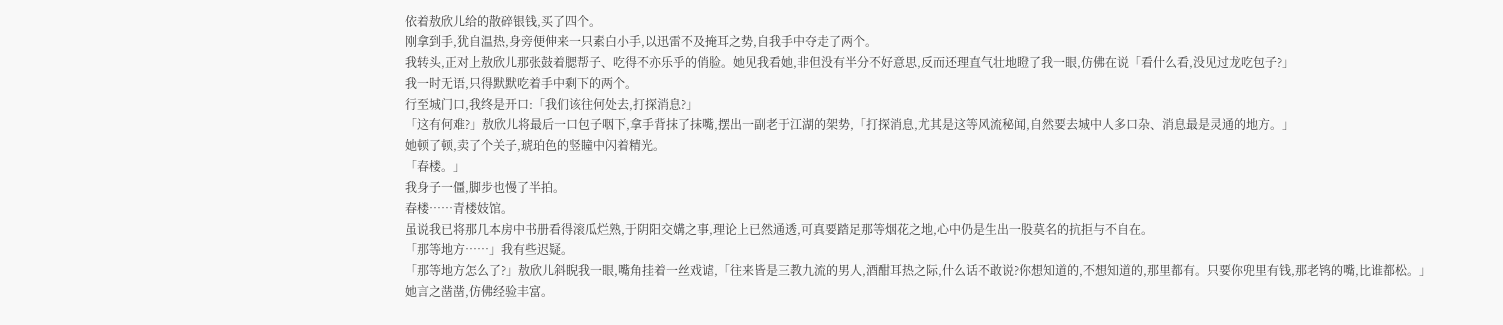依着敖欣儿给的散碎银钱,买了四个。
刚拿到手,犹自温热,身旁便伸来一只素白小手,以迅雷不及掩耳之势,自我手中夺走了两个。
我转头,正对上敖欣儿那张鼓着腮帮子、吃得不亦乐乎的俏脸。她见我看她,非但没有半分不好意思,反而还理直气壮地瞪了我一眼,仿佛在说「看什么看,没见过龙吃包子?」
我一时无语,只得默默吃着手中剩下的两个。
行至城门口,我终是开口:「我们该往何处去,打探消息?」
「这有何难?」敖欣儿将最后一口包子咽下,拿手背抹了抹嘴,摆出一副老于江湖的架势,「打探消息,尤其是这等风流秘闻,自然要去城中人多口杂、消息最是灵通的地方。」
她顿了顿,卖了个关子,琥珀色的竖瞳中闪着精光。
「春楼。」
我身子一僵,脚步也慢了半拍。
春楼……青楼妓馆。
虽说我已将那几本房中书册看得滚瓜烂熟,于阴阳交媾之事,理论上已然通透,可真要踏足那等烟花之地,心中仍是生出一股莫名的抗拒与不自在。
「那等地方……」我有些迟疑。
「那等地方怎么了?」敖欣儿斜睨我一眼,嘴角挂着一丝戏谑,「往来皆是三教九流的男人,酒酣耳热之际,什么话不敢说?你想知道的,不想知道的,那里都有。只要你兜里有钱,那老鸨的嘴,比谁都松。」
她言之凿凿,仿佛经验丰富。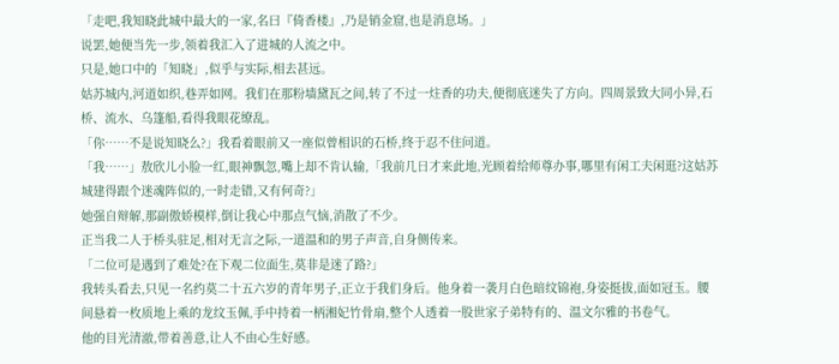「走吧,我知晓此城中最大的一家,名曰『倚香楼』,乃是销金窟,也是消息场。」
说罢,她便当先一步,领着我汇入了进城的人流之中。
只是,她口中的「知晓」,似乎与实际,相去甚远。
姑苏城内,河道如织,巷弄如网。我们在那粉墙黛瓦之间,转了不过一炷香的功夫,便彻底迷失了方向。四周景致大同小异,石桥、流水、乌篷船,看得我眼花缭乱。
「你……不是说知晓么?」我看着眼前又一座似曾相识的石桥,终于忍不住问道。
「我……」敖欣儿小脸一红,眼神飘忽,嘴上却不肯认输,「我前几日才来此地,光顾着给师尊办事,哪里有闲工夫闲逛?这姑苏城建得跟个迷魂阵似的,一时走错,又有何奇?」
她强自辩解,那副傲娇模样,倒让我心中那点气恼,消散了不少。
正当我二人于桥头驻足,相对无言之际,一道温和的男子声音,自身侧传来。
「二位可是遇到了难处?在下观二位面生,莫非是迷了路?」
我转头看去,只见一名约莫二十五六岁的青年男子,正立于我们身后。他身着一袭月白色暗纹锦袍,身姿挺拔,面如冠玉。腰间悬着一枚质地上乘的龙纹玉佩,手中持着一柄湘妃竹骨扇,整个人透着一股世家子弟特有的、温文尔雅的书卷气。
他的目光清澈,带着善意,让人不由心生好感。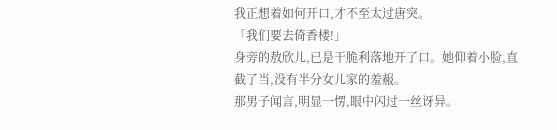我正想着如何开口,才不至太过唐突。
「我们要去倚香楼!」
身旁的敖欣儿,已是干脆利落地开了口。她仰着小脸,直截了当,没有半分女儿家的羞赧。
那男子闻言,明显一愣,眼中闪过一丝讶异。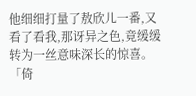他细细打量了敖欣儿一番,又看了看我,那讶异之色,竟缓缓转为一丝意味深长的惊喜。
「倚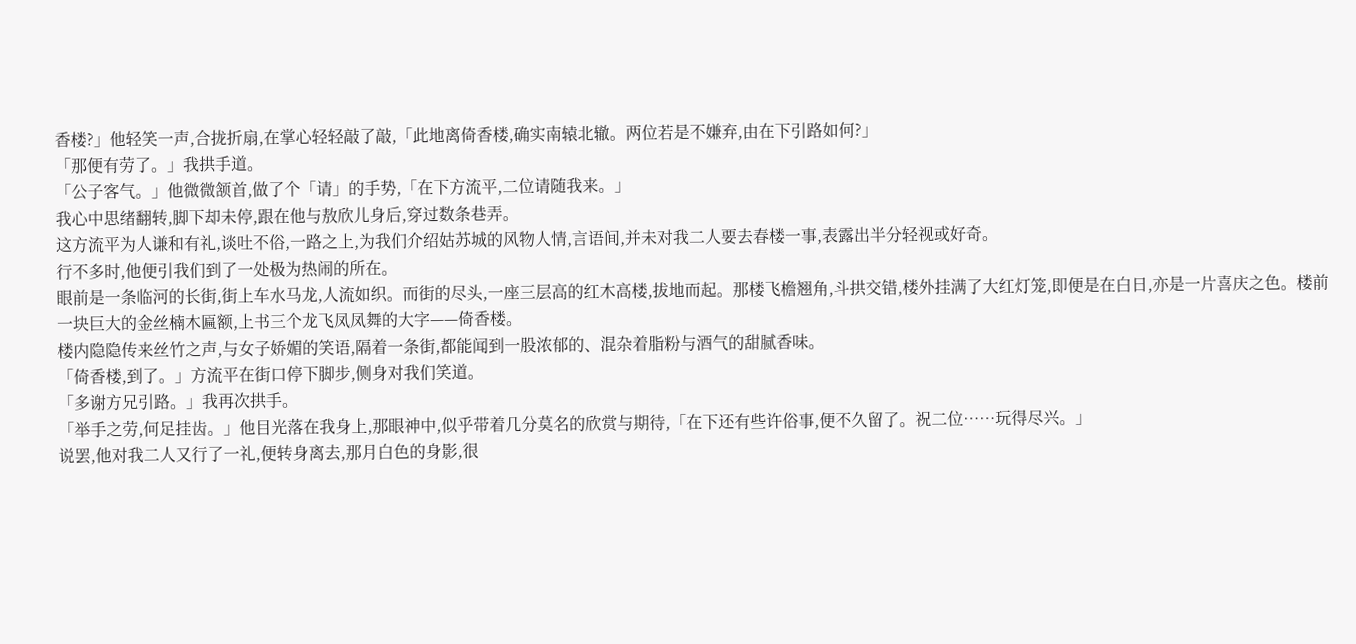香楼?」他轻笑一声,合拢折扇,在掌心轻轻敲了敲,「此地离倚香楼,确实南辕北辙。两位若是不嫌弃,由在下引路如何?」
「那便有劳了。」我拱手道。
「公子客气。」他微微颔首,做了个「请」的手势,「在下方流平,二位请随我来。」
我心中思绪翻转,脚下却未停,跟在他与敖欣儿身后,穿过数条巷弄。
这方流平为人谦和有礼,谈吐不俗,一路之上,为我们介绍姑苏城的风物人情,言语间,并未对我二人要去春楼一事,表露出半分轻视或好奇。
行不多时,他便引我们到了一处极为热闹的所在。
眼前是一条临河的长街,街上车水马龙,人流如织。而街的尽头,一座三层高的红木高楼,拔地而起。那楼飞檐翘角,斗拱交错,楼外挂满了大红灯笼,即便是在白日,亦是一片喜庆之色。楼前一块巨大的金丝楠木匾额,上书三个龙飞凤凤舞的大字——倚香楼。
楼内隐隐传来丝竹之声,与女子娇媚的笑语,隔着一条街,都能闻到一股浓郁的、混杂着脂粉与酒气的甜腻香味。
「倚香楼,到了。」方流平在街口停下脚步,侧身对我们笑道。
「多谢方兄引路。」我再次拱手。
「举手之劳,何足挂齿。」他目光落在我身上,那眼神中,似乎带着几分莫名的欣赏与期待,「在下还有些许俗事,便不久留了。祝二位……玩得尽兴。」
说罢,他对我二人又行了一礼,便转身离去,那月白色的身影,很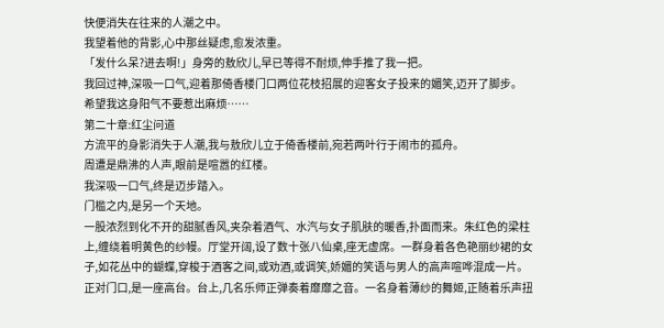快便消失在往来的人潮之中。
我望着他的背影,心中那丝疑虑,愈发浓重。
「发什么呆?进去啊!」身旁的敖欣儿,早已等得不耐烦,伸手推了我一把。
我回过神,深吸一口气,迎着那倚香楼门口两位花枝招展的迎客女子投来的媚笑,迈开了脚步。
希望我这身阳气不要惹出麻烦……
第二十章:红尘问道
方流平的身影消失于人潮,我与敖欣儿立于倚香楼前,宛若两叶行于闹市的孤舟。
周遭是鼎沸的人声,眼前是喧嚣的红楼。
我深吸一口气,终是迈步踏入。
门槛之内,是另一个天地。
一股浓烈到化不开的甜腻香风,夹杂着酒气、水汽与女子肌肤的暖香,扑面而来。朱红色的梁柱上,缠绕着明黄色的纱幔。厅堂开阔,设了数十张八仙桌,座无虚席。一群身着各色艳丽纱裙的女子,如花丛中的蝴蝶,穿梭于酒客之间,或劝酒,或调笑,娇媚的笑语与男人的高声喧哗混成一片。
正对门口,是一座高台。台上,几名乐师正弹奏着靡靡之音。一名身着薄纱的舞姬,正随着乐声扭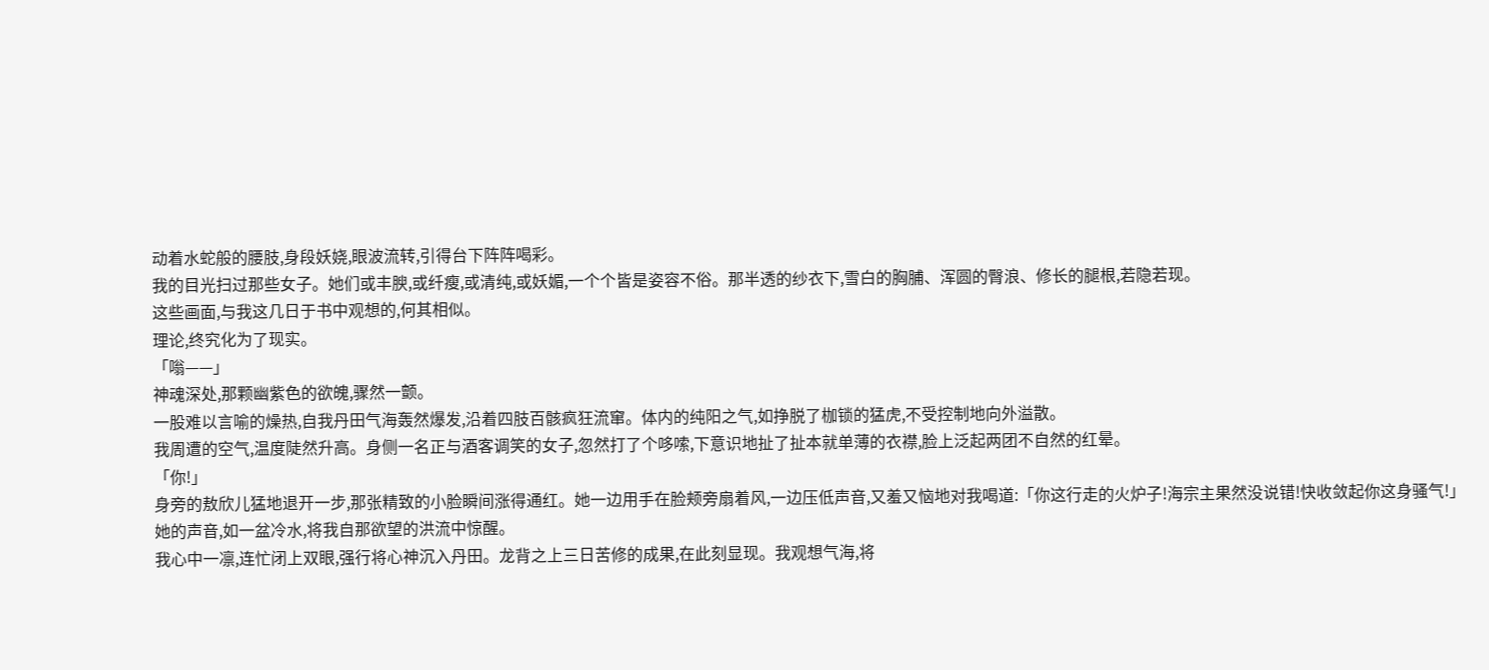动着水蛇般的腰肢,身段妖娆,眼波流转,引得台下阵阵喝彩。
我的目光扫过那些女子。她们或丰腴,或纤瘦,或清纯,或妖媚,一个个皆是姿容不俗。那半透的纱衣下,雪白的胸脯、浑圆的臀浪、修长的腿根,若隐若现。
这些画面,与我这几日于书中观想的,何其相似。
理论,终究化为了现实。
「嗡——」
神魂深处,那颗幽紫色的欲魄,骤然一颤。
一股难以言喻的燥热,自我丹田气海轰然爆发,沿着四肢百骸疯狂流窜。体内的纯阳之气,如挣脱了枷锁的猛虎,不受控制地向外溢散。
我周遭的空气,温度陡然升高。身侧一名正与酒客调笑的女子,忽然打了个哆嗦,下意识地扯了扯本就单薄的衣襟,脸上泛起两团不自然的红晕。
「你!」
身旁的敖欣儿猛地退开一步,那张精致的小脸瞬间涨得通红。她一边用手在脸颊旁扇着风,一边压低声音,又羞又恼地对我喝道:「你这行走的火炉子!海宗主果然没说错!快收敛起你这身骚气!」
她的声音,如一盆冷水,将我自那欲望的洪流中惊醒。
我心中一凛,连忙闭上双眼,强行将心神沉入丹田。龙背之上三日苦修的成果,在此刻显现。我观想气海,将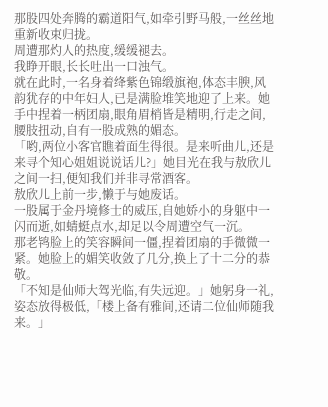那股四处奔腾的霸道阳气,如牵引野马般,一丝丝地重新收束归拢。
周遭那灼人的热度,缓缓褪去。
我睁开眼,长长吐出一口浊气。
就在此时,一名身着绛紫色锦缎旗袍,体态丰腴,风韵犹存的中年妇人,已是满脸堆笑地迎了上来。她手中捏着一柄团扇,眼角眉梢皆是精明,行走之间,腰肢扭动,自有一股成熟的媚态。
「哟,两位小客官瞧着面生得很。是来听曲儿,还是来寻个知心姐姐说说话儿?」她目光在我与敖欣儿之间一扫,便知我们并非寻常酒客。
敖欣儿上前一步,懒于与她废话。
一股属于金丹境修士的威压,自她娇小的身躯中一闪而逝,如蜻蜓点水,却足以令周遭空气一沉。
那老鸨脸上的笑容瞬间一僵,捏着团扇的手微微一紧。她脸上的媚笑收敛了几分,换上了十二分的恭敬。
「不知是仙师大驾光临,有失远迎。」她躬身一礼,姿态放得极低,「楼上备有雅间,还请二位仙师随我来。」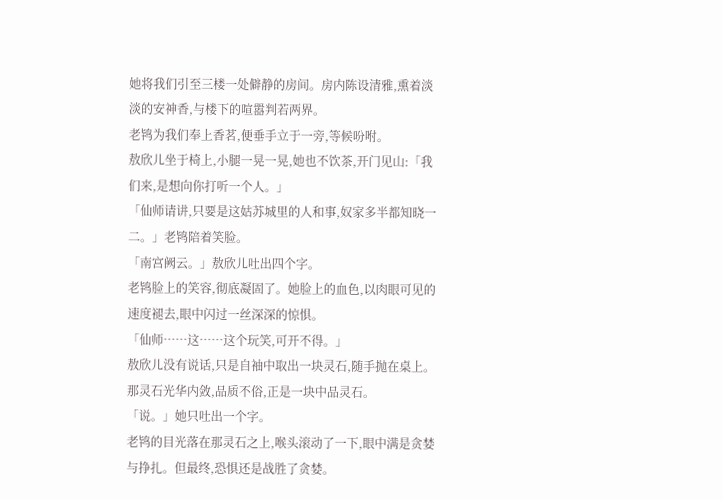她将我们引至三楼一处僻静的房间。房内陈设清雅,熏着淡淡的安神香,与楼下的喧嚣判若两界。
老鸨为我们奉上香茗,便垂手立于一旁,等候吩咐。
敖欣儿坐于椅上,小腿一晃一晃,她也不饮茶,开门见山:「我们来,是想向你打听一个人。」
「仙师请讲,只要是这姑苏城里的人和事,奴家多半都知晓一二。」老鸨陪着笑脸。
「南宫阙云。」敖欣儿吐出四个字。
老鸨脸上的笑容,彻底凝固了。她脸上的血色,以肉眼可见的速度褪去,眼中闪过一丝深深的惊惧。
「仙师……这……这个玩笑,可开不得。」
敖欣儿没有说话,只是自袖中取出一块灵石,随手抛在桌上。那灵石光华内敛,品质不俗,正是一块中品灵石。
「说。」她只吐出一个字。
老鸨的目光落在那灵石之上,喉头滚动了一下,眼中满是贪婪与挣扎。但最终,恐惧还是战胜了贪婪。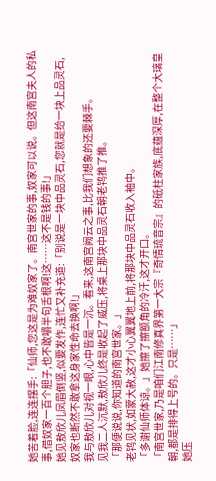她苦着脸,连连摆手:「仙师,您这是为难奴家了。南宫世家的事,奴家可以说。但这南宫夫人的私事,借奴家一百个胆子,也不敢嚼半句舌根啊!这……这不是钱的事!」
她见敖欣儿凤眉倒竖,似要发作,连忙又补充道:「别说是一块中品灵石,您就是给一块上品灵石,奴家也断然不敢拿这身家性命去换啊!」
我与敖欣儿对视一眼,心中皆是一沉。看来,这南宫阙云之事,比我们想象的还要棘手。
见我二人沉默,敖欣儿终是收起了威压,将桌上那块中品灵石朝老鸨推了推。
「那便说说,你知道的南宫世家。」
老鸨见状,如蒙大赦,这才小心翼翼地上前,将那块中品灵石收入袖中。
「多谢仙师体谅。」她擦了擦额角的冷汗,这才开口。
「南宫世家,乃是咱们江南修真界第一大宗『奇情琉音宗』的砥柱家族,底蕴深厚,在整个大璃皇朝,都是排得上号的。只是……」
她压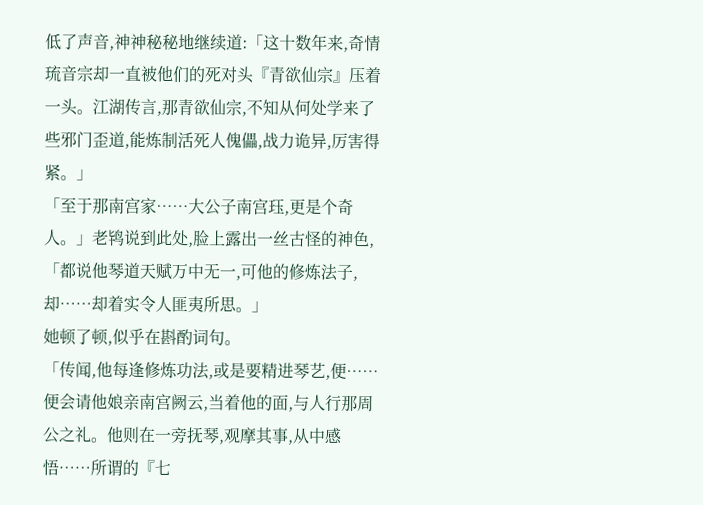低了声音,神神秘秘地继续道:「这十数年来,奇情琉音宗却一直被他们的死对头『青欲仙宗』压着一头。江湖传言,那青欲仙宗,不知从何处学来了些邪门歪道,能炼制活死人傀儡,战力诡异,厉害得紧。」
「至于那南宫家……大公子南宫珏,更是个奇人。」老鸨说到此处,脸上露出一丝古怪的神色,「都说他琴道天赋万中无一,可他的修炼法子,却……却着实令人匪夷所思。」
她顿了顿,似乎在斟酌词句。
「传闻,他每逢修炼功法,或是要精进琴艺,便……便会请他娘亲南宫阙云,当着他的面,与人行那周公之礼。他则在一旁抚琴,观摩其事,从中感悟……所谓的『七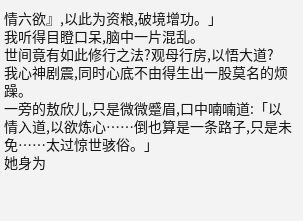情六欲』,以此为资粮,破境增功。」
我听得目瞪口呆,脑中一片混乱。
世间竟有如此修行之法?观母行房,以悟大道?
我心神剧震,同时心底不由得生出一股莫名的烦躁。
一旁的敖欣儿,只是微微蹙眉,口中喃喃道:「以情入道,以欲炼心……倒也算是一条路子,只是未免……太过惊世骇俗。」
她身为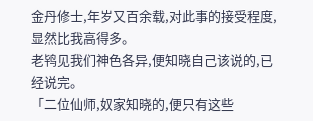金丹修士,年岁又百余载,对此事的接受程度,显然比我高得多。
老鸨见我们神色各异,便知晓自己该说的,已经说完。
「二位仙师,奴家知晓的,便只有这些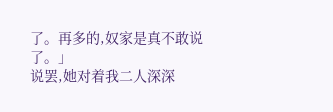了。再多的,奴家是真不敢说了。」
说罢,她对着我二人深深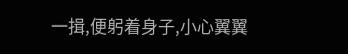一揖,便躬着身子,小心翼翼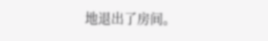地退出了房间。